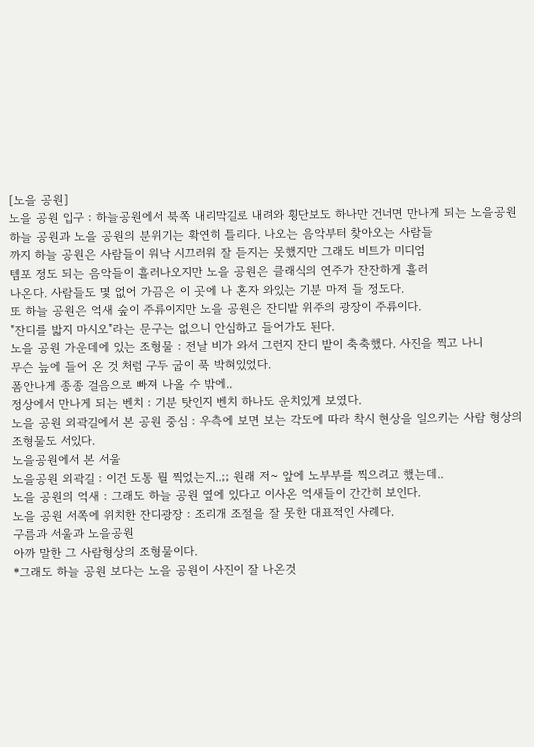[노을 공원]
노을 공원 입구 : 하늘공원에서 북쪽 내리막길로 내려와 횡단보도 하나만 건너면 만나게 되는 노을공원
하늘 공원과 노을 공원의 분위기는 확연히 틀리다. 나오는 음악부터 찾아오는 사람들
까지 하늘 공원은 사람들이 워낙 시끄러워 잘 듣지는 못했지만 그래도 비트가 미디엄
템포 정도 되는 음악들이 흘러나오지만 노을 공원은 클래식의 연주가 잔잔하게 흘러
나온다. 사람들도 몇 없어 가끔은 이 곳에 나 혼자 와있는 기분 마저 들 정도다.
또 하늘 공원은 억새 숲이 주류이지만 노을 공원은 잔디밭 위주의 광장이 주류이다.
"잔디를 밟지 마시오"라는 문구는 없으니 안심하고 들어가도 된다.
노을 공원 가운데에 있는 조형물 : 전날 비가 와서 그런지 잔디 밭이 축축했다. 사진을 찍고 나니
무슨 늪에 들어 온 것 처럼 구두 굽이 푹 박혀있었다.
폼안나게 종종 걸음으로 빠져 나올 수 밖에..
정상에서 만나게 되는 벤치 : 기분 탓인지 벤치 하나도 운치있게 보였다.
노을 공원 외곽길에서 본 공원 중심 : 우측에 보면 보는 각도에 따라 착시 현상을 일으키는 사람 형상의
조형물도 서있다.
노을공원에서 본 서울
노을공원 외곽길 : 이건 도통 뭘 찍었는지..;; 원래 저~ 앞에 노부부를 찍으려고 했는데..
노을 공원의 억새 : 그래도 하늘 공원 옆에 있다고 이사온 억새들이 간간히 보인다.
노을 공원 서쪽에 위치한 잔디광장 : 조리개 조절을 잘 못한 대표적인 사례다.
구름과 서울과 노을공원
아까 말한 그 사람형상의 조형물이다.
*그래도 하늘 공원 보다는 노을 공원이 사진이 잘 나온것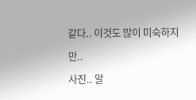같다.. 이것도 많이 미숙하지만..
사진.. 알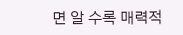면 알 수록 매력적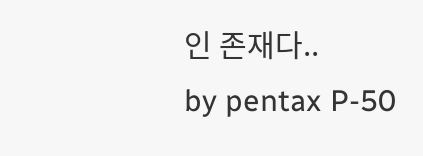인 존재다..
by pentax P-50